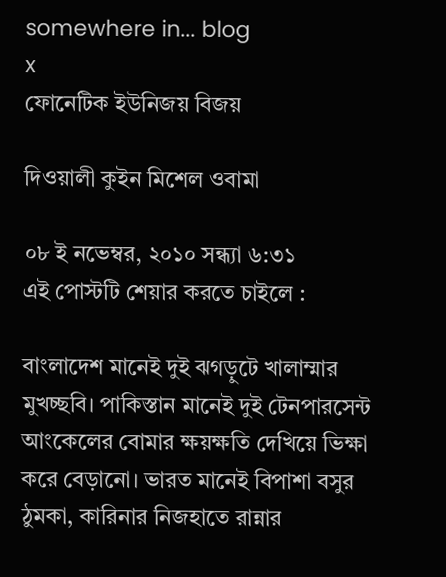somewhere in... blog
x
ফোনেটিক ইউনিজয় বিজয়

দিওয়ালী কুইন মিশেল ওবামা

০৮ ই নভেম্বর, ২০১০ সন্ধ্যা ৬:৩১
এই পোস্টটি শেয়ার করতে চাইলে :

বাংলাদেশ মানেই দুই ঝগড়ুটে খালাম্মার মুখচ্ছবি। পাকিস্তান মানেই দুই টেনপারসেন্ট আংকেলের বোমার ক্ষয়ক্ষতি দেখিয়ে ভিক্ষা করে বেড়ানো। ভারত মানেই বিপাশা বসুর ঠুমকা, কারিনার নিজহাতে রান্নার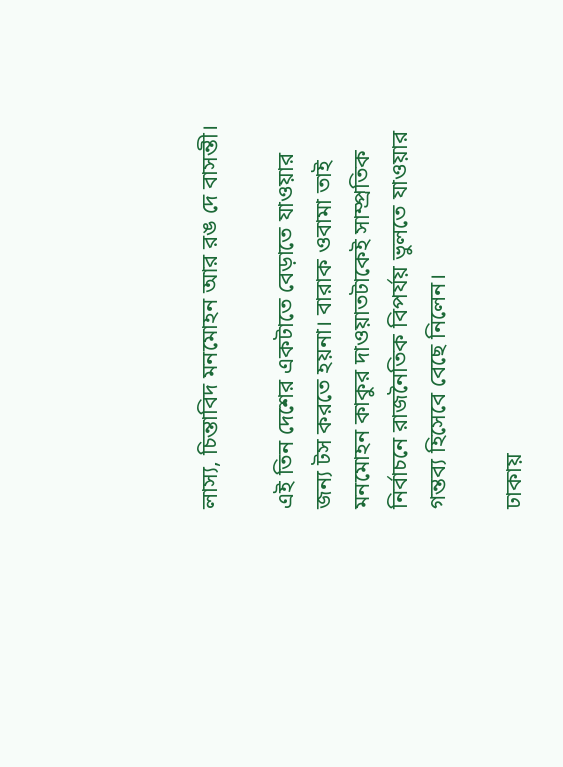লাস্য, চিন্তাবিদ মনমোহন আর রঙ দে বাসন্তী।

এই তিন দেশের একটাতে বেড়াতে যাওয়ার জন্য টস করতে হয়না। বারাক ওবামা তাই মনমোহন কাকুর দাওয়াতটাকেই সাম্প্রতিক নির্বাচনে রাজনৈতিক বিপর্যয় ভুলতে যাওয়ার গন্তব্য হিসেবে বেছে নিলেন।

ঢাকায়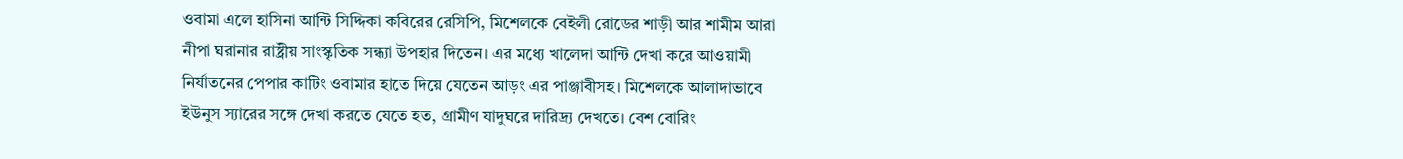ওবামা এলে হাসিনা আন্টি সিদ্দিকা কবিরের রেসিপি, মিশেলকে বেইলী রোডের শাড়ী আর শামীম আরা নীপা ঘরানার রাষ্ট্রীয় সাংস্কৃতিক সন্ধ্যা উপহার দিতেন। এর মধ্যে খালেদা আন্টি দেখা করে আওয়ামী নির্যাতনের পেপার কাটিং ওবামার হাতে দিয়ে যেতেন আড়ং এর পাঞ্জাবীসহ। মিশেলকে আলাদাভাবে ইউনুস স্যারের সঙ্গে দেখা করতে যেতে হত, গ্রামীণ যাদুঘরে দারিদ্র্য দেখতে। বেশ বোরিং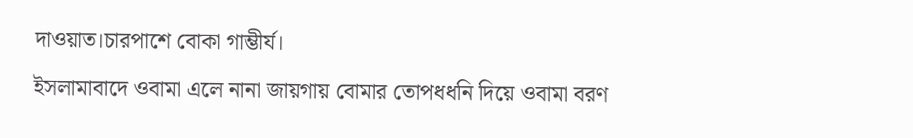দাওয়াত।চারপাশে বোকা গাম্ভীর্য।

ইসলামাবাদে ওবামা এলে নানা জায়গায় বোমার তোপধধনি দিয়ে ওবামা বরণ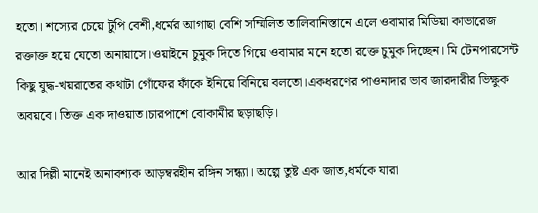হতো। শস্যের চেয়ে টুপি বেশী,ধর্মের আগাছা বেশি সম্মিলিত তালিবানিস্তানে এলে ওবামার মিডিয়া কাভারেজ রক্তাক্ত হয়ে যেতো অনায়াসে।ওয়াইনে চুমুক দিতে গিয়ে ওবামার মনে হতো রক্তে চুমুক দিচ্ছেন। মি টেনপারসেন্ট কিছু যুদ্ধ-খয়রাতের কথাটা গোঁফের ফাঁকে ইনিয়ে বিনিয়ে বলতো।একধরণের পাওনাদার ভাব জারদারীর ভিক্ষুক অবয়বে। তিক্ত এক দাওয়াত।চারপাশে বোকামীর ছড়াছড়ি।

আর দিল্লী মানেই অনাবশ্যক আড়ম্বরহীন রঙ্গিন সন্ধ্যা। অল্পে তুষ্ট এক জাত,ধর্মকে যারা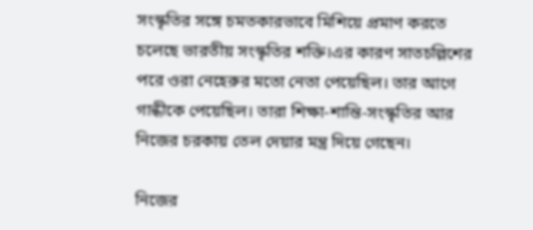সংস্কৃতির সঙ্গে চমতকারভাবে মিশিয়ে প্রমাণ করতে চলেছে ভারতীয় সংস্কৃতির শক্তি।এর কারণ সাতচল্লিশের পরে ওরা নেহেরুর মতো নেতা পেয়েছিল। তার আগে গান্ধীকে পেয়েছিল। তারা শিক্ষা-শান্তি-সংস্কৃতির আর নিজের চরকায় তেল দেয়ার মন্ত্র দিয়ে গেছেন।

নিজের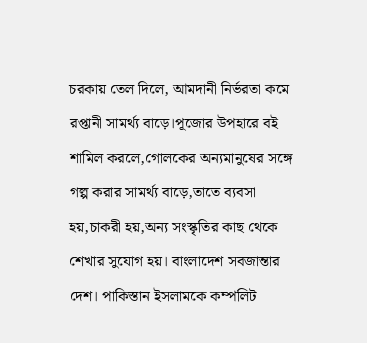চরকায় তেল দিলে, আমদানী নির্ভরতা কমে রপ্তানী সামর্থ্য বাড়ে।পূজোর উপহারে বই শামিল করলে,গোলকের অন্যমানুষের সঙ্গে গল্প করার সামর্থ্য বাড়ে,তাতে ব্যবসা হয়,চাকরী হয়,অন্য সংস্কৃতির কাছ থেকে শেখার সুযোগ হয়। বাংলাদেশ সবজান্তার দেশ। পাকিস্তান ইসলামকে কম্পলিট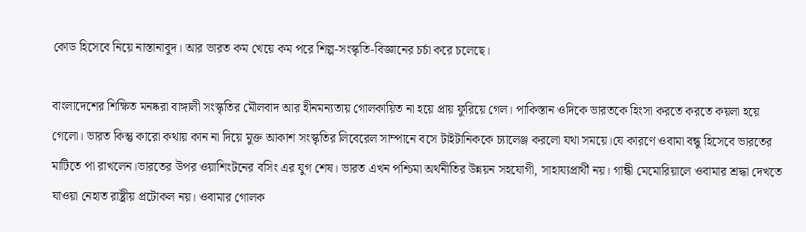কোড হিসেবে নিয়ে নাস্তানাবুদ। আর ভারত কম খেয়ে কম পরে শিল্প-সংস্কৃতি-বিজ্ঞানের চর্চা করে চলেছে।

বাংলাদেশের শিক্ষিত মনষ্করা বাঙ্গালী সংস্কৃতির মৌলবাদ আর হীনমন্যতায় গোলকায়িত না হয়ে প্রায় ফুরিয়ে গেল। পাকিস্তান ওদিকে ভারতকে হিংসা করতে করতে কয়লা হয়ে গেলো। ভারত কিন্তু কারো কথায় কান না দিয়ে মুক্ত আকাশ সংস্কৃতির লিবেরেল সাম্পানে বসে টাইটানিককে চ্যালেঞ্জ করলো যথা সময়ে।যে কারণে ওবামা বন্ধু হিসেবে ভারতের মাটিতে পা রাখলেন।ভারতের উপর ওয়াশিংটনের বসিং এর যুগ শেষ। ভারত এখন পশ্চিমা অর্থনীতির উন্নয়ন সহযোগী, সাহায্যপ্রার্থী নয়। গান্ধী মেমোরিয়ালে ওবামার শ্রদ্ধা দেখতে যাওয়া নেহাত রাষ্ট্রীয় প্রটোকল নয়। ওবামার গোলক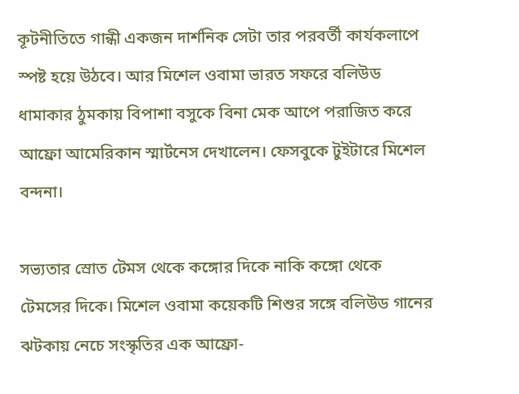কূটনীতিতে গান্ধী একজন দার্শনিক সেটা তার পরবর্তী কার্যকলাপে স্পষ্ট হয়ে উঠবে। আর মিশেল ওবামা ভারত সফরে বলিউড ধামাকার ঠুমকায় বিপাশা বসুকে বিনা মেক আপে পরাজিত করে আফ্রো আমেরিকান স্মার্টনেস দেখালেন। ফেসবুকে টুইটারে মিশেল বন্দনা।

সভ্যতার স্রোত টেমস থেকে কঙ্গোর দিকে নাকি কঙ্গো থেকে টেমসের দিকে। মিশেল ওবামা কয়েকটি শিশুর সঙ্গে বলিউড গানের ঝটকায় নেচে সংস্কৃতির এক আফ্রো-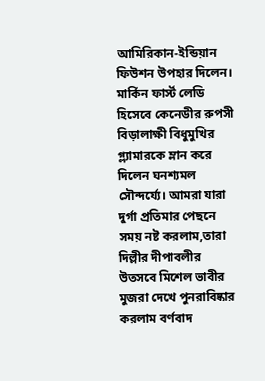আমিরিকান-ইন্ডিয়ান ফিউশন উপহার দিলেন। মার্কিন ফার্স্ট লেডি হিসেবে কেনেডীর রুপসী বিড়ালাক্ষী বিধুমুখির গ্ল্যামারকে ম্লান করে দিলেন ঘনশ্যমল সৌন্দর্য্যে। আমরা যারা দুর্গা প্রতিমার পেছনে সময় নষ্ট করলাম,তারা দিল্লীর দীপাবলীর উতসবে মিশেল ভাবীর মুজরা দেখে পুনরাবিষ্কার করলাম বর্ণবাদ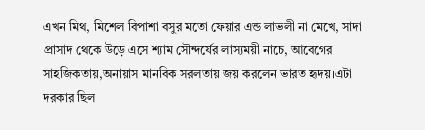এখন মিথ, মিশেল বিপাশা বসুর মতো ফেয়ার এন্ড লাভলী না মেখে, সাদা প্রাসাদ থেকে উড়ে এসে শ্যাম সৌন্দর্যের লাস্যময়ী নাচে, আবেগের সাহজিকতায়,অনায়াস মানবিক সরলতায় জয় করলেন ভারত হৃদয়।এটা দরকার ছিল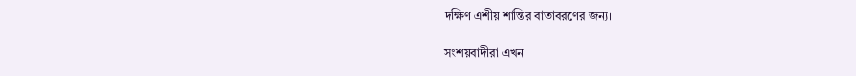দক্ষিণ এশীয় শান্তির বাতাবরণের জন্য।

সংশয়বাদীরা এখন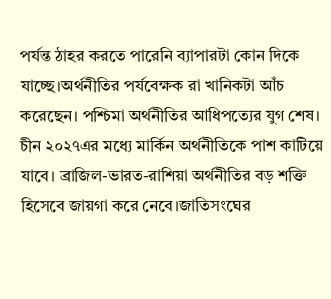পর্যন্ত ঠাহর করতে পারেনি ব্যাপারটা কোন দিকে যাচ্ছে।অর্থনীতির পর্যবেক্ষক রা খানিকটা আঁচ করেছেন। পশ্চিমা অর্থনীতির আধিপত্যের যুগ শেষ। চীন ২০২৭এর মধ্যে মার্কিন অর্থনীতিকে পাশ কাটিয়ে যাবে। ব্রাজিল-ভারত-রাশিয়া অর্থনীতির বড় শক্তি হিসেবে জায়গা করে নেবে।জাতিসংঘের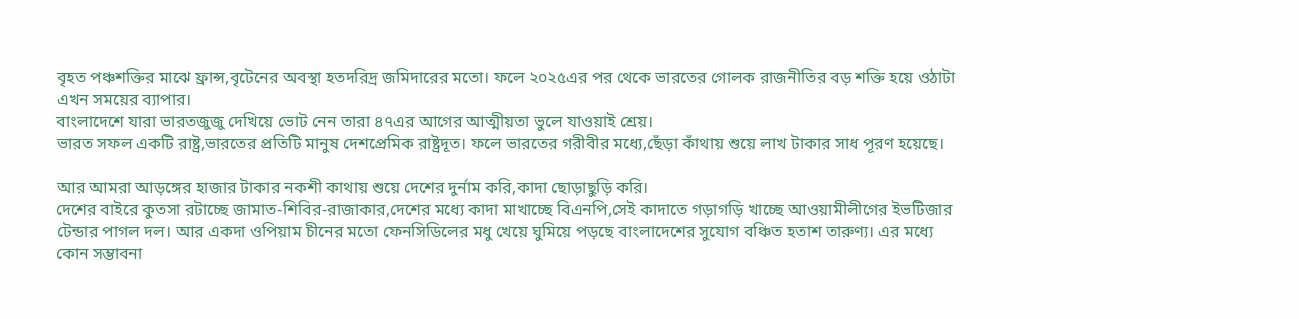বৃহত পঞ্চশক্তির মাঝে ফ্রান্স,বৃটেনের অবস্থা হতদরিদ্র জমিদারের মতো। ফলে ২০২৫এর পর থেকে ভারতের গোলক রাজনীতির বড় শক্তি হয়ে ওঠাটা এখন সময়ের ব্যাপার।
বাংলাদেশে যারা ভারতজুজু দেখিয়ে ভোট নেন তারা ৪৭এর আগের আত্মীয়তা ভুলে যাওয়াই শ্রেয়।
ভারত সফল একটি রাষ্ট্র,ভারতের প্রতিটি মানুষ দেশপ্রেমিক রাষ্ট্রদূত। ফলে ভারতের গরীবীর মধ্যে,ছেঁড়া কাঁথায় শুয়ে লাখ টাকার সাধ পূরণ হয়েছে।

আর আমরা আড়ঙ্গের হাজার টাকার নকশী কাথায় শুয়ে দেশের দুর্নাম করি,কাদা ছোড়াছুড়ি করি।
দেশের বাইরে কুতসা রটাচ্ছে জামাত-শিবির-রাজাকার,দেশের মধ্যে কাদা মাখাচ্ছে বিএনপি,সেই কাদাতে গড়াগড়ি খাচ্ছে আওয়ামীলীগের ইভটিজার টেন্ডার পাগল দল। আর একদা ওপিয়াম চীনের মতো ফেনসিডিলের মধু খেয়ে ঘুমিয়ে পড়ছে বাংলাদেশের সুযোগ বঞ্চিত হতাশ তারুণ্য। এর মধ্যে কোন সম্ভাবনা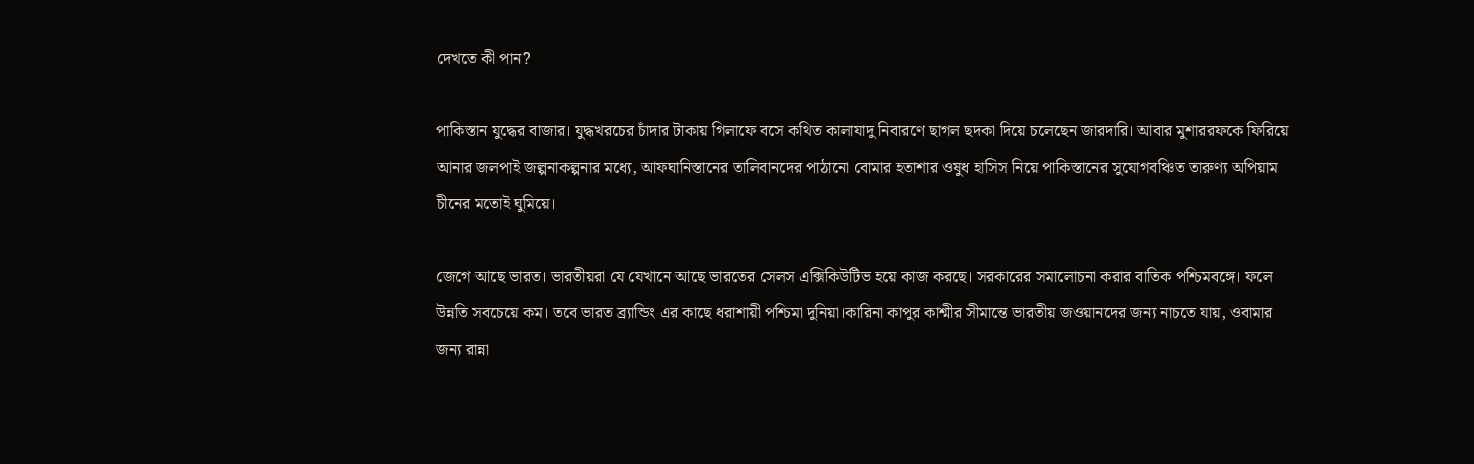দেখতে কী পান?

পাকিস্তান যুদ্ধের বাজার। যুদ্ধখরচের চাঁদার টাকায় গিলাফে বসে কথিত কালাযাদু নিবারণে ছাগল ছদকা দিয়ে চলেছেন জারদারি। আবার মুশাররফকে ফিরিয়ে আনার জলপাই জল্পনাকল্পনার মধ্যে, আফঘানিস্তানের তালিবানদের পাঠানো বোমার হতাশার ওষুধ হাসিস নিয়ে পাকিস্তানের সুযোগবঞ্চিত তারুণ্য অপিয়াম চীনের মতোই ঘুমিয়ে।

জেগে আছে ভারত। ভারতীয়রা যে যেখানে আছে ভারতের সেলস এক্সিকিউটিভ হয়ে কাজ করছে। সরকারের সমালোচনা করার বাতিক পশ্চিমবঙ্গে। ফলে উন্নতি সবচেয়ে কম। তবে ভারত ব্র্যান্ডিং এর কাছে ধরাশায়ী পশ্চিমা দুনিয়া।কারিনা কাপুর কাশ্মীর সীমান্তে ভারতীয় জওয়ানদের জন্য নাচতে যায়, ওবামার জন্য রান্না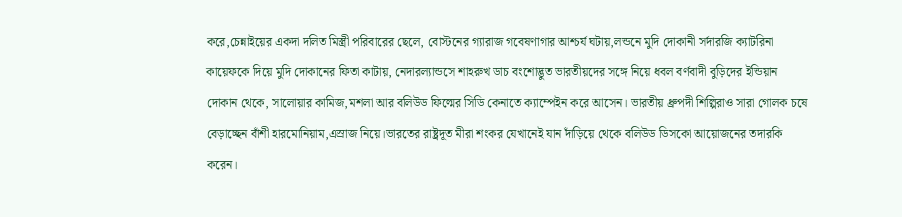করে,চেন্নাইয়ের একদা দলিত মিস্ত্রী পরিবারের ছেলে, বোস্টনের গ্যারাজ গবেষণাগার আশ্চর্য ঘটায়,লন্ডনে মুদি দোকানী সর্দারজি ক্যাটরিনা কায়েফকে দিয়ে মুদি দোকানের ফিতা কাটায়, নেদারল্যান্ডসে শাহরুখ ডাচ বংশোদ্ভুত ভারতীয়দের সঙ্গে নিয়ে ধবল বর্ণবাদী বুড়িদের ইন্ডিয়ান দোকান থেকে, সালোয়ার কামিজ,মশলা আর বলিউড ফিল্মের সিডি কেনাতে ক্যাম্পেইন করে আসেন। ভারতীয় ধ্রুপদী শিল্পিরাও সারা গোলক চষে বেড়াচ্ছেন বাঁশী হারমোনিয়াম,এস্রাজ নিয়ে।ভারতের রাষ্ট্রদূত মীরা শংকর যেখানেই যান দাঁড়িয়ে থেকে বলিউড ডিসকো আয়োজনের তদারকি করেন।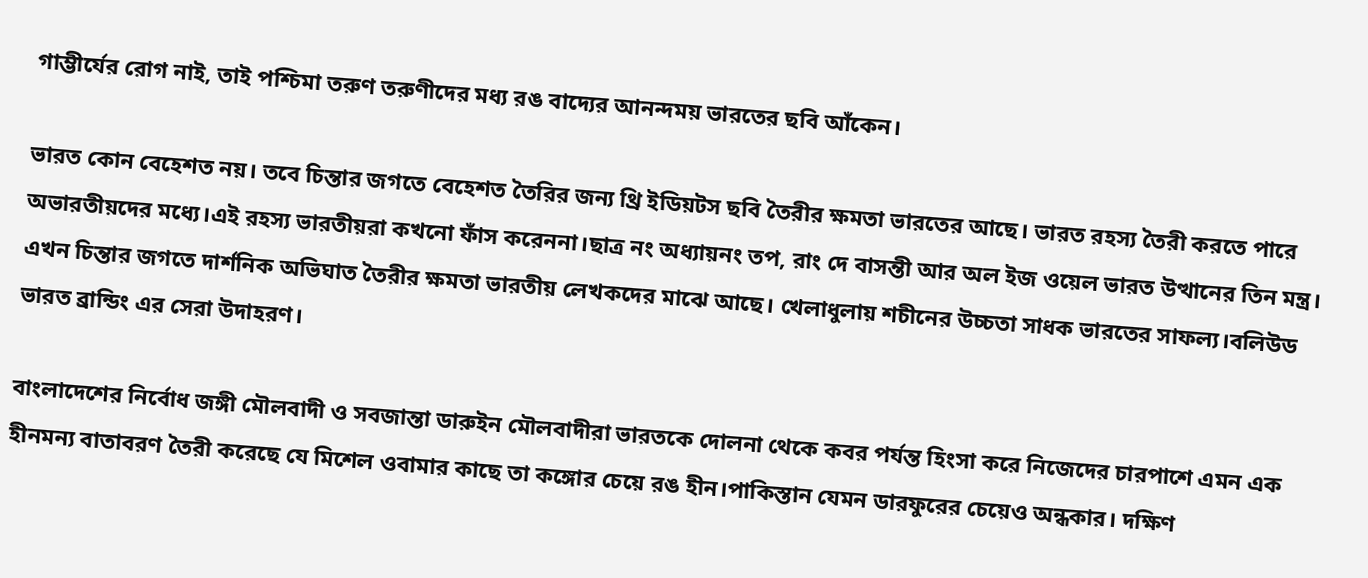গাম্ভীর্যের রোগ নাই, তাই পশ্চিমা তরুণ তরুণীদের মধ্য রঙ বাদ্যের আনন্দময় ভারতের ছবি আঁকেন।

ভারত কোন বেহেশত নয়। তবে চিন্তার জগতে বেহেশত তৈরির জন্য থ্রি ইডিয়টস ছবি তৈরীর ক্ষমতা ভারতের আছে। ভারত রহস্য তৈরী করতে পারে অভারতীয়দের মধ্যে।এই রহস্য ভারতীয়রা কখনো ফাঁস করেননা।ছাত্র নং অধ্যায়নং তপ, রাং দে বাসন্তী আর অল ইজ ওয়েল ভারত উত্থানের তিন মন্ত্র। এখন চিন্তার জগতে দার্শনিক অভিঘাত তৈরীর ক্ষমতা ভারতীয় লেখকদের মাঝে আছে। খেলাধুলায় শচীনের উচ্চতা সাধক ভারতের সাফল্য।বলিউড ভারত ব্রান্ডিং এর সেরা উদাহরণ।

বাংলাদেশের নির্বোধ জঙ্গী মৌলবাদী ও সবজান্তা ডারুইন মৌলবাদীরা ভারতকে দোলনা থেকে কবর পর্যন্ত হিংসা করে নিজেদের চারপাশে এমন এক হীনমন্য বাতাবরণ তৈরী করেছে যে মিশেল ওবামার কাছে তা কঙ্গোর চেয়ে রঙ হীন।পাকিস্তান যেমন ডারফুরের চেয়েও অন্ধকার। দক্ষিণ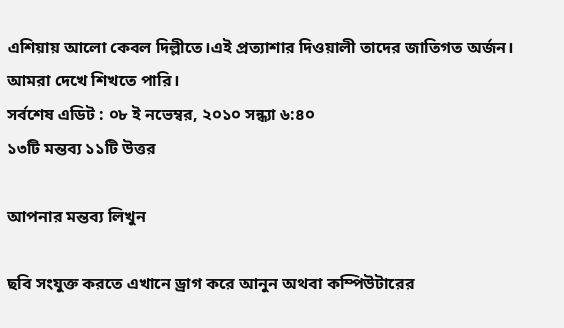এশিয়ায় আলো কেবল দিল্লীতে।এই প্রত্যাশার দিওয়ালী তাদের জাতিগত অর্জন। আমরা দেখে শিখতে পারি।
সর্বশেষ এডিট : ০৮ ই নভেম্বর, ২০১০ সন্ধ্যা ৬:৪০
১৩টি মন্তব্য ১১টি উত্তর

আপনার মন্তব্য লিখুন

ছবি সংযুক্ত করতে এখানে ড্রাগ করে আনুন অথবা কম্পিউটারের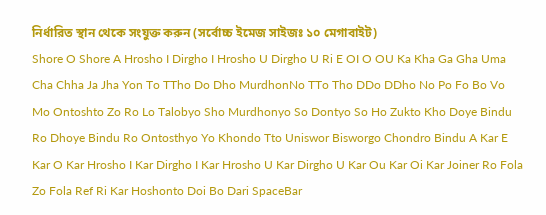নির্ধারিত স্থান থেকে সংযুক্ত করুন (সর্বোচ্চ ইমেজ সাইজঃ ১০ মেগাবাইট)
Shore O Shore A Hrosho I Dirgho I Hrosho U Dirgho U Ri E OI O OU Ka Kha Ga Gha Uma Cha Chha Ja Jha Yon To TTho Do Dho MurdhonNo TTo Tho DDo DDho No Po Fo Bo Vo Mo Ontoshto Zo Ro Lo Talobyo Sho Murdhonyo So Dontyo So Ho Zukto Kho Doye Bindu Ro Dhoye Bindu Ro Ontosthyo Yo Khondo Tto Uniswor Bisworgo Chondro Bindu A Kar E Kar O Kar Hrosho I Kar Dirgho I Kar Hrosho U Kar Dirgho U Kar Ou Kar Oi Kar Joiner Ro Fola Zo Fola Ref Ri Kar Hoshonto Doi Bo Dari SpaceBar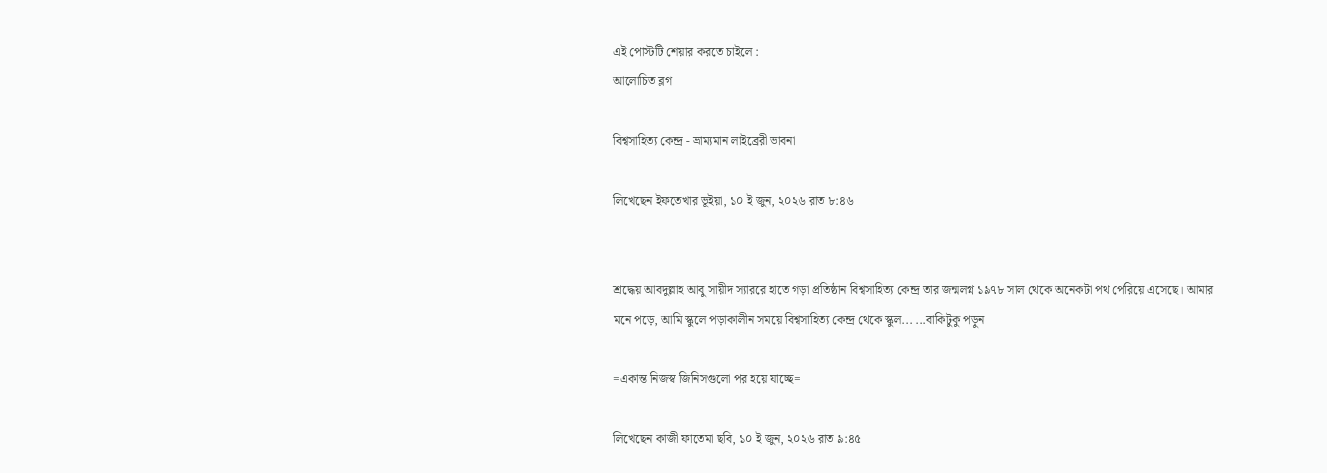এই পোস্টটি শেয়ার করতে চাইলে :
আলোচিত ব্লগ

বিশ্বসাহিত্য কেন্দ্র - ভ্রাম্যমান লাইব্রেরী ভাবনা

লিখেছেন ইফতেখার ভূইয়া, ১০ ই জুন, ২০২৬ রাত ৮:৪৬


শ্রদ্ধেয় আবদুল্লাহ আবু সায়ীদ স্যাররে হাতে গড়া প্রতিষ্ঠান বিশ্বসাহিত্য কেন্দ্র তার জন্মলগ্ন ১৯৭৮ সাল থেকে অনেকটা পথ পেরিয়ে এসেছে। আমার মনে পড়ে, আমি স্কুলে পড়াকালীন সময়ে বিশ্বসাহিত্য কেন্দ্র থেকে স্কুল... ...বাকিটুকু পড়ুন

=একান্ত নিজস্ব জিনিসগুলো পর হয়ে যাচ্ছে=

লিখেছেন কাজী ফাতেমা ছবি, ১০ ই জুন, ২০২৬ রাত ৯:৪৫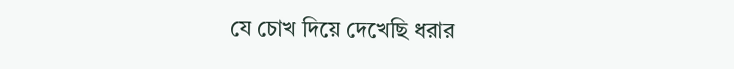যে চোখ দিয়ে দেখেছি ধরার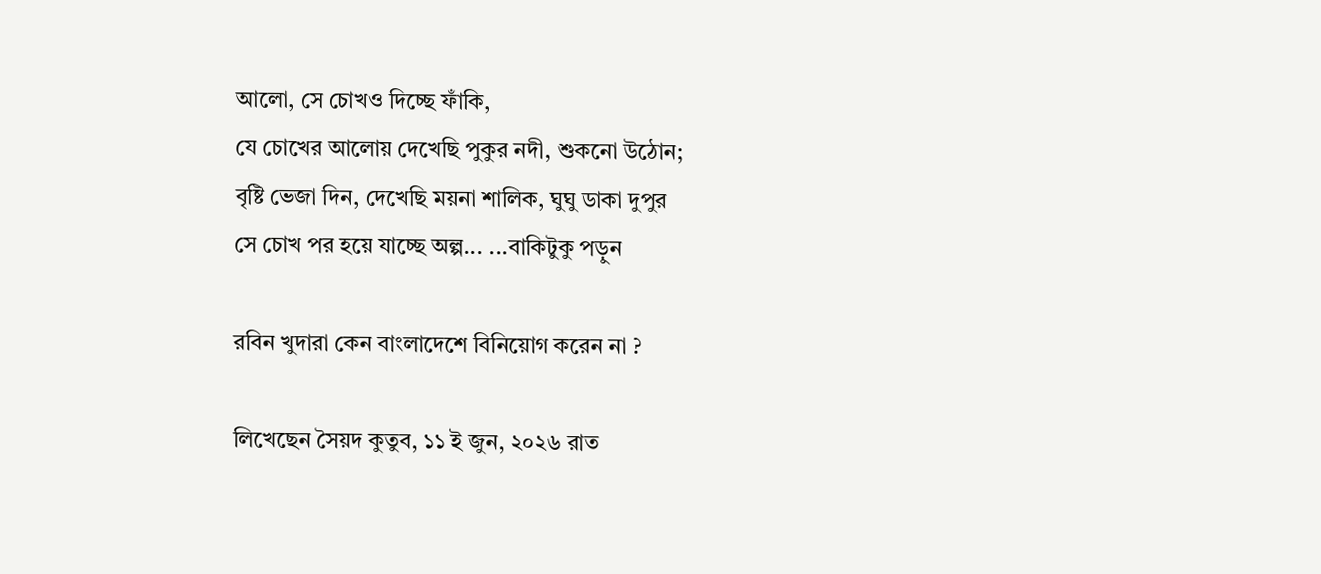আলো, সে চোখও দিচ্ছে ফাঁকি,
যে চোখের আলোয় দেখেছি পুকুর নদী, শুকনো উঠোন;
বৃষ্টি ভেজা দিন, দেখেছি ময়না শালিক, ঘুঘু ডাকা দুপুর
সে চোখ পর হয়ে যাচ্ছে অল্প... ...বাকিটুকু পড়ুন

রবিন খুদারা কেন বাংলাদেশে বিনিয়োগ করেন না ?

লিখেছেন সৈয়দ কুতুব, ১১ ই জুন, ২০২৬ রাত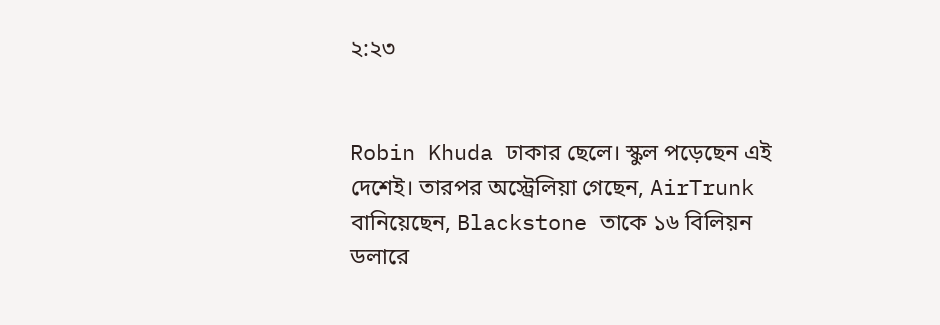২:২৩


Robin Khuda ঢাকার ছেলে। স্কুল পড়েছেন এই দেশেই। তারপর অস্ট্রেলিয়া গেছেন, AirTrunk বানিয়েছেন, Blackstone তাকে ১৬ বিলিয়ন ডলারে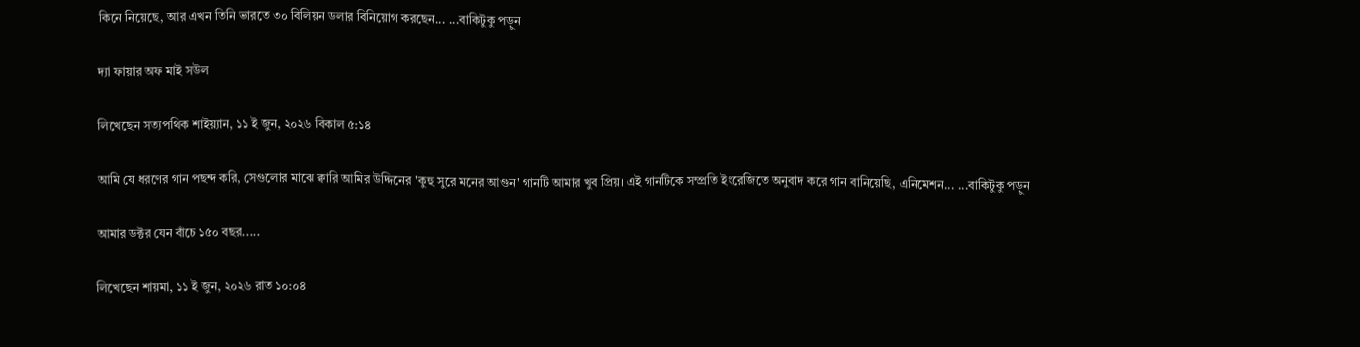কিনে নিয়েছে, আর এখন তিনি ভারতে ৩০ বিলিয়ন ডলার বিনিয়োগ করছেন... ...বাকিটুকু পড়ুন

দ্যা ফায়ার অফ মাই সউল

লিখেছেন সত্যপথিক শাইয়্যান, ১১ ই জুন, ২০২৬ বিকাল ৫:১৪

আমি যে ধরণের গান পছন্দ করি, সেগুলোর মাঝে ক্বারি আমির উদ্দিনের 'কুহু সুরে মনের আগুন' গানটি আমার খুব প্রিয়। এই গানটিকে সম্প্রতি ইংরেজিতে অনুবাদ করে গান বানিয়েছি, এনিমেশন... ...বাকিটুকু পড়ুন

আমার ডক্টর যেন বাঁচে ১৫০ বছর.....

লিখেছেন শায়মা, ১১ ই জুন, ২০২৬ রাত ১০:০৪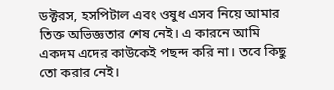ডক্টরস, হসপিটাল এবং ওষুধ এসব নিয়ে আমার তিক্ত অভিজ্ঞতার শেষ নেই। এ কারনে আমি একদম এদের কাউকেই পছন্দ করি না। তবে কিছু তো করার নেই।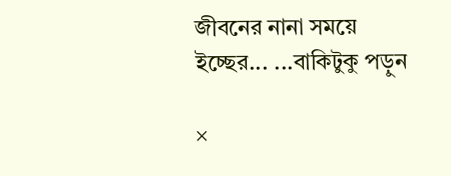জীবনের নানা সময়ে ইচ্ছের... ...বাকিটুকু পড়ুন

×